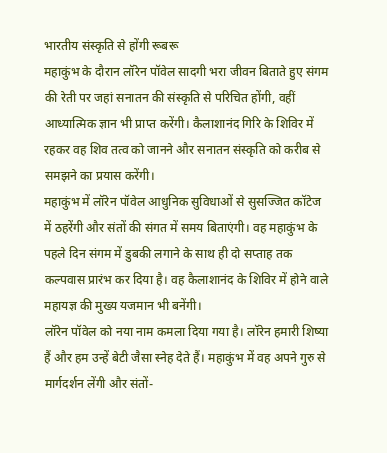भारतीय संस्कृति से होंगी रूबरू
महाकुंभ के दौरान लॉरेन पॉवेल सादगी भरा जीवन बिताते हुए संगम की रेती पर जहां सनातन की संस्कृति से परिचित होंगी, वहीं आध्यात्मिक ज्ञान भी प्राप्त करेंगी। कैलाशानंद गिरि के शिविर में रहकर वह शिव तत्व को जानने और सनातन संस्कृति को करीब से समझने का प्रयास करेंगी।
महाकुंभ में लॉरेन पॉवेल आधुनिक सुविधाओं से सुसज्जित कॉटेज में ठहरेंगी और संतों की संगत में समय बिताएंगी। वह महाकुंभ के पहले दिन संगम में डुबकी लगाने के साथ ही दो सप्ताह तक कल्पवास प्रारंभ कर दिया है। वह कैलाशानंद के शिविर में होने वाले महायज्ञ की मुख्य यजमान भी बनेंगी।
लॉरेन पॉवेल को नया नाम कमला दिया गया है। लॉरेन हमारी शिष्या हैं और हम उन्हें बेटी जैसा स्नेह देते हैं। महाकुंभ में वह अपने गुरु से मार्गदर्शन लेंगी और संतों-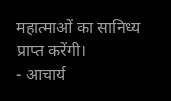महात्माओं का सानिध्य प्राप्त करेंगी।
- आचार्य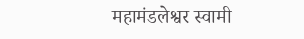महामंडलेश्वर स्वामी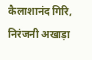कैलाशानंद गिरि, निरंजनी अखाड़ा